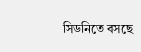সিডনিতে বসছে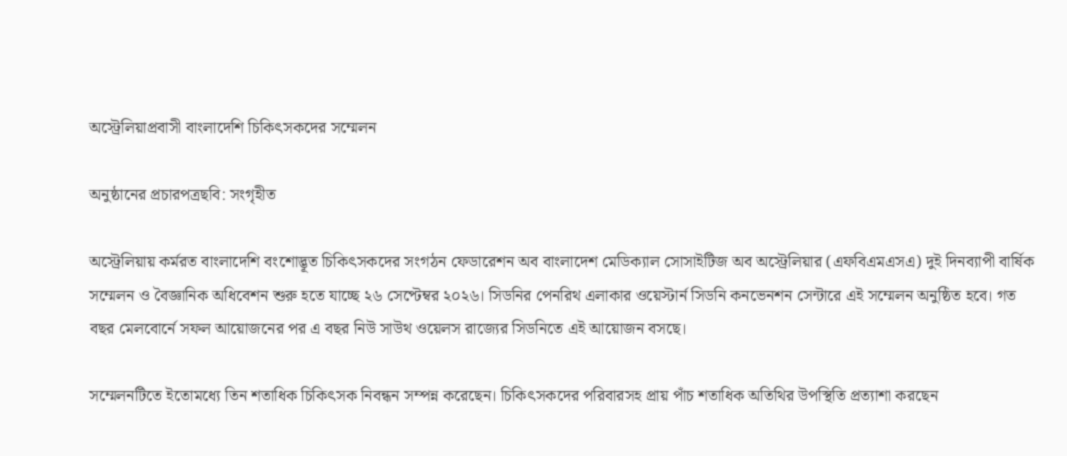অস্ট্রেলিয়াপ্রবাসী বাংলাদেশি চিকিৎসকদের সম্মেলন

অনুষ্ঠানের প্রচারপত্রছবি: সংগৃহীত

অস্ট্রেলিয়ায় কর্মরত বাংলাদেশি বংশোদ্ভূত চিকিৎসকদের সংগঠন ফেডারেশন অব বাংলাদেশ মেডিক্যাল সোসাইটিজ অব অস্ট্রেলিয়ার (এফবিএমএসএ) দুই দিনব্যাপী বার্ষিক সম্মেলন ও বৈজ্ঞানিক অধিবেশন শুরু হতে যাচ্ছে ২৬ সেপ্টেম্বর ২০২৬। সিডনির পেনরিথ এলাকার ওয়েস্টার্ন সিডনি কনভেনশন সেন্টারে এই সম্মেলন অনুষ্ঠিত হবে। গত বছর মেলবোর্নে সফল আয়োজনের পর এ বছর নিউ সাউথ ওয়েলস রাজ্যের সিডনিতে এই আয়োজন বসছে।

সম্মেলনটিতে ইতোমধ্যে তিন শতাধিক চিকিৎসক নিবন্ধন সম্পন্ন করেছেন। চিকিৎসকদের পরিবারসহ প্রায় পাঁচ শতাধিক অতিথির উপস্থিতি প্রত্যাশা করছেন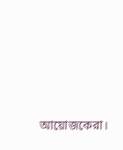আয়োজকেরা।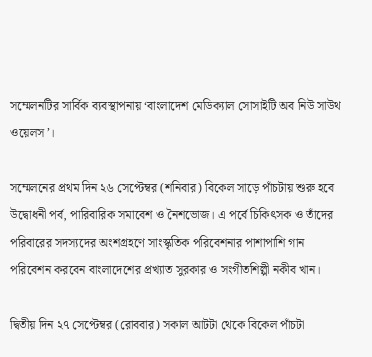সম্মেলনটির সার্বিক ব্যবস্থাপনায় ‘বাংলাদেশ মেডিক্যাল সোসাইটি অব নিউ সাউথ ওয়েলস’।

সম্মেলনের প্রথম দিন ২৬ সেপ্টেম্বর (শনিবার) বিকেল সাড়ে পাঁচটায় শুরু হবে উদ্বোধনী পর্ব, পারিবারিক সমাবেশ ও নৈশভোজ। এ পর্বে চিকিৎসক ও তাঁদের পরিবারের সদস্যদের অংশগ্রহণে সাংস্কৃতিক পরিবেশনার পাশাপাশি গান পরিবেশন করবেন বাংলাদেশের প্রখ্যাত সুরকার ও সংগীতশিল্পী নকীব খান।

দ্বিতীয় দিন ২৭ সেপ্টেম্বর (রোববার) সকাল আটটা থেকে বিকেল পাঁচটা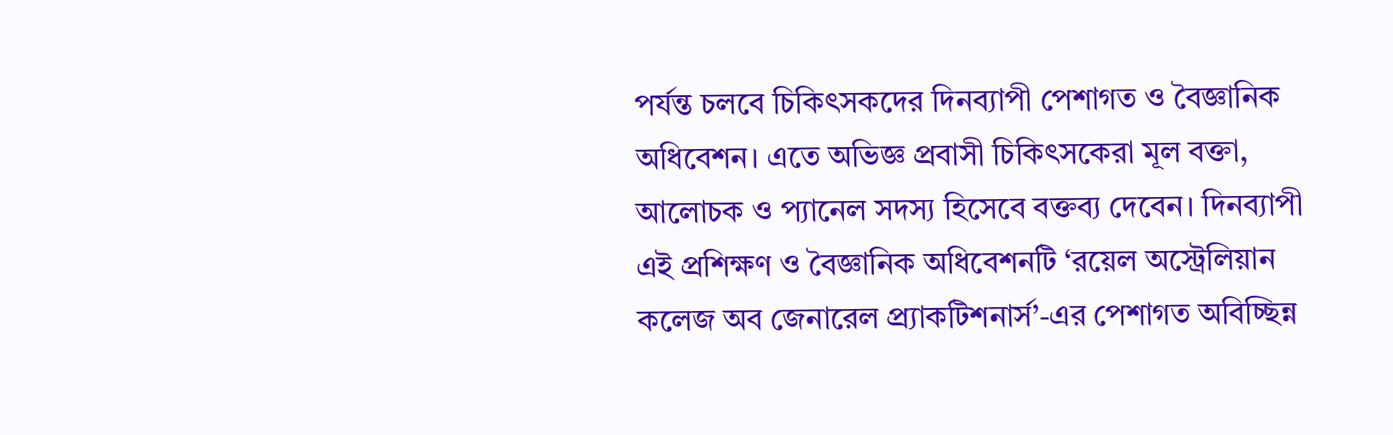পর্যন্ত চলবে চিকিৎসকদের দিনব্যাপী পেশাগত ও বৈজ্ঞানিক অধিবেশন। এতে অভিজ্ঞ প্রবাসী চিকিৎসকেরা মূল বক্তা, আলোচক ও প্যানেল সদস্য হিসেবে বক্তব্য দেবেন। দিনব্যাপী এই প্রশিক্ষণ ও বৈজ্ঞানিক অধিবেশনটি ‘রয়েল অস্ট্রেলিয়ান কলেজ অব জেনারেল প্র্যাকটিশনার্স’-এর পেশাগত অবিচ্ছিন্ন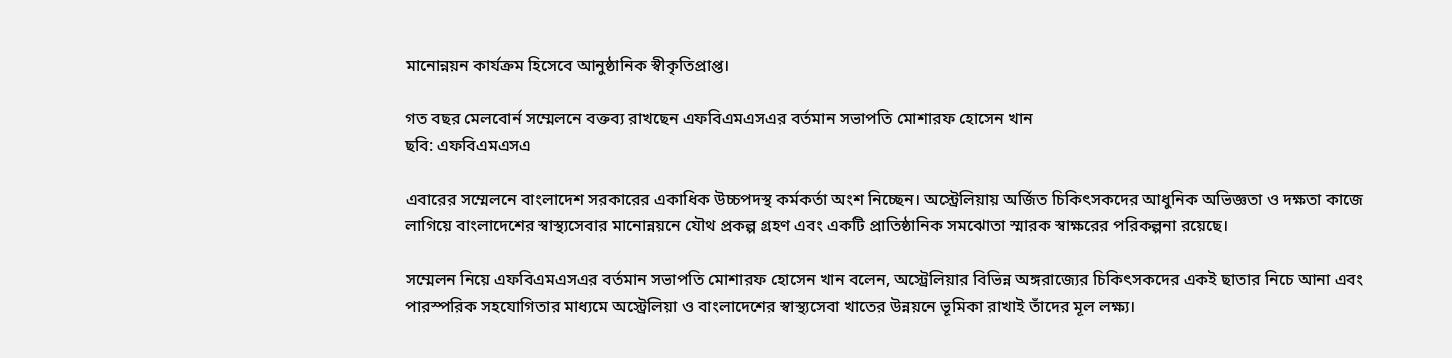মানোন্নয়ন কার্যক্রম হিসেবে আনুষ্ঠানিক স্বীকৃতিপ্রাপ্ত।

গত বছর মেলবোর্ন সম্মেলনে বক্তব্য রাখছেন এফবিএমএসএর বর্তমান সভাপতি মোশারফ হোসেন খান
ছবি: এফবিএমএসএ

এবারের সম্মেলনে বাংলাদেশ সরকারের একাধিক উচ্চপদস্থ কর্মকর্তা অংশ নিচ্ছেন। অস্ট্রেলিয়ায় অর্জিত চিকিৎসকদের আধুনিক অভিজ্ঞতা ও দক্ষতা কাজে লাগিয়ে বাংলাদেশের স্বাস্থ্যসেবার মানোন্নয়নে যৌথ প্রকল্প গ্রহণ এবং একটি প্রাতিষ্ঠানিক সমঝোতা স্মারক স্বাক্ষরের পরিকল্পনা রয়েছে।

সম্মেলন নিয়ে এফবিএমএসএর বর্তমান সভাপতি মোশারফ হোসেন খান বলেন, অস্ট্রেলিয়ার বিভিন্ন অঙ্গরাজ্যের চিকিৎসকদের একই ছাতার নিচে আনা এবং পারস্পরিক সহযোগিতার মাধ্যমে অস্ট্রেলিয়া ও বাংলাদেশের স্বাস্থ্যসেবা খাতের উন্নয়নে ভূমিকা রাখাই তাঁদের মূল লক্ষ্য।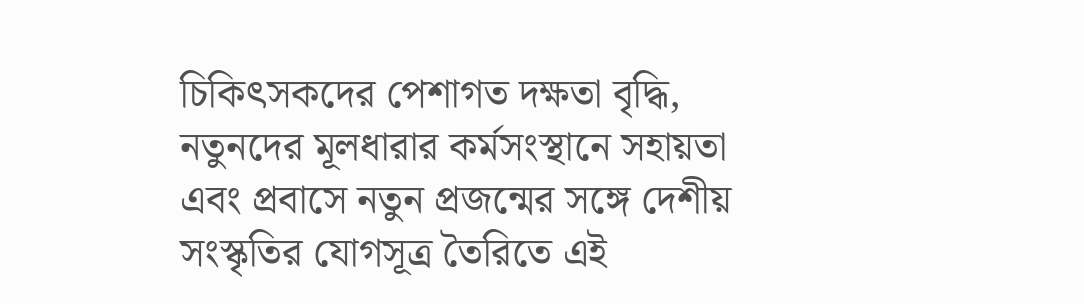চিকিৎসকদের পেশাগত দক্ষতা বৃদ্ধি, নতুনদের মূলধারার কর্মসংস্থানে সহায়তা এবং প্রবাসে নতুন প্রজন্মের সঙ্গে দেশীয় সংস্কৃতির যোগসূত্র তৈরিতে এই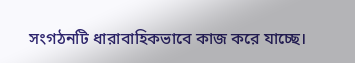সংগঠনটি ধারাবাহিকভাবে কাজ করে যাচ্ছে।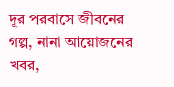দূর পরবাসে জীবনের গল্প, নানা আয়োজনের খবর,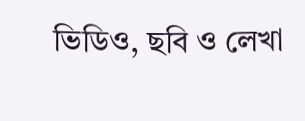ভিডিও, ছবি ও লেখা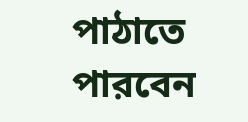পাঠাতে পারবেন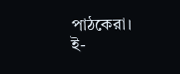পাঠকেরা। ই-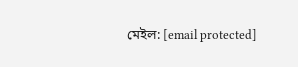মেইল: [email protected]